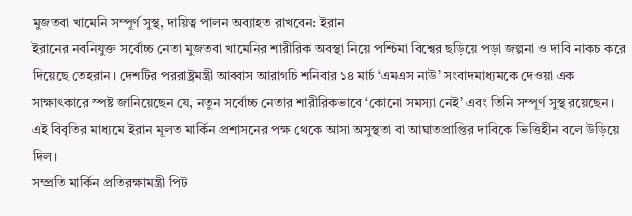মুজতবা খামেনি সম্পূর্ণ সুস্থ, দায়িত্ব পালন অব্যাহত রাখবেন: ইরান
ইরানের নবনিযুক্ত সর্বোচ্চ নেতা মুজতবা খামেনির শারীরিক অবস্থা নিয়ে পশ্চিমা বিশ্বের ছড়িয়ে পড়া জল্পনা ও দাবি নাকচ করে দিয়েছে তেহরান। দেশটির পররাষ্ট্রমন্ত্রী আব্বাস আরাগচি শনিবার ১৪ মার্চ ‘এমএস নাউ’ সংবাদমাধ্যমকে দেওয়া এক সাক্ষাৎকারে স্পষ্ট জানিয়েছেন যে, নতুন সর্বোচ্চ নেতার শারীরিকভাবে ‘কোনো সমস্যা নেই’ এবং তিনি সম্পূর্ণ সুস্থ রয়েছেন। এই বিবৃতির মাধ্যমে ইরান মূলত মার্কিন প্রশাসনের পক্ষ থেকে আসা অসুস্থতা বা আঘাতপ্রাপ্তির দাবিকে ভিত্তিহীন বলে উড়িয়ে দিল।
সম্প্রতি মার্কিন প্রতিরক্ষামন্ত্রী পিট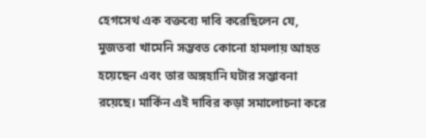হেগসেথ এক বক্তব্যে দাবি করেছিলেন যে, মুজতবা খামেনি সম্ভবত কোনো হামলায় আহত হয়েছেন এবং তার অঙ্গহানি ঘটার সম্ভাবনা রয়েছে। মার্কিন এই দাবির কড়া সমালোচনা করে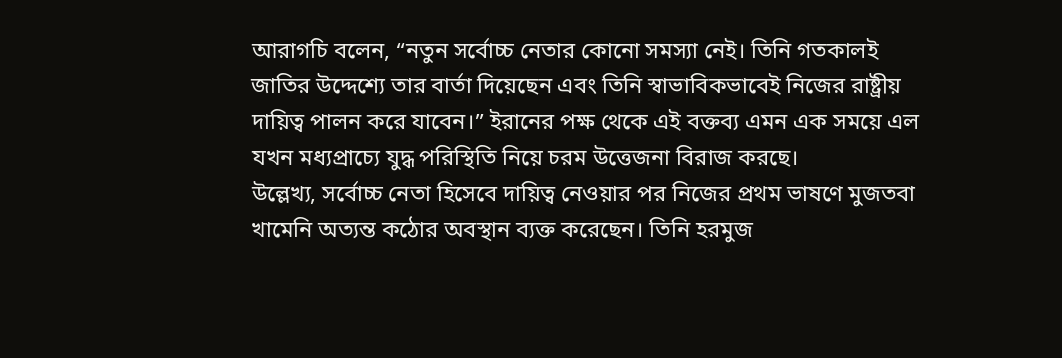আরাগচি বলেন, “নতুন সর্বোচ্চ নেতার কোনো সমস্যা নেই। তিনি গতকালই জাতির উদ্দেশ্যে তার বার্তা দিয়েছেন এবং তিনি স্বাভাবিকভাবেই নিজের রাষ্ট্রীয় দায়িত্ব পালন করে যাবেন।” ইরানের পক্ষ থেকে এই বক্তব্য এমন এক সময়ে এল যখন মধ্যপ্রাচ্যে যুদ্ধ পরিস্থিতি নিয়ে চরম উত্তেজনা বিরাজ করছে।
উল্লেখ্য, সর্বোচ্চ নেতা হিসেবে দায়িত্ব নেওয়ার পর নিজের প্রথম ভাষণে মুজতবা খামেনি অত্যন্ত কঠোর অবস্থান ব্যক্ত করেছেন। তিনি হরমুজ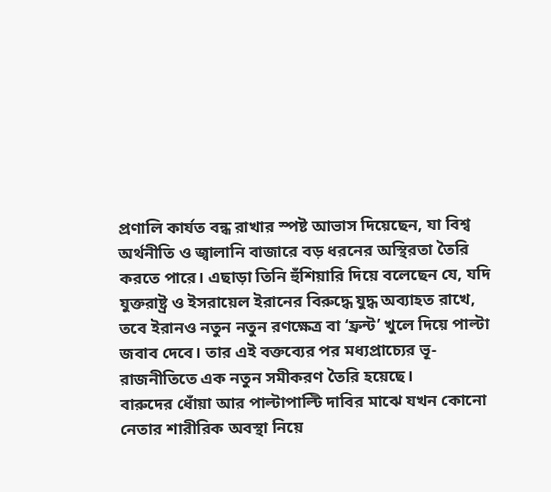প্রণালি কার্যত বন্ধ রাখার স্পষ্ট আভাস দিয়েছেন, যা বিশ্ব অর্থনীতি ও জ্বালানি বাজারে বড় ধরনের অস্থিরতা তৈরি করতে পারে। এছাড়া তিনি হুঁশিয়ারি দিয়ে বলেছেন যে, যদি যুক্তরাষ্ট্র ও ইসরায়েল ইরানের বিরুদ্ধে যুদ্ধ অব্যাহত রাখে, তবে ইরানও নতুন নতুন রণক্ষেত্র বা ‘ফ্রন্ট’ খুলে দিয়ে পাল্টা জবাব দেবে। তার এই বক্তব্যের পর মধ্যপ্রাচ্যের ভূ-রাজনীতিতে এক নতুন সমীকরণ তৈরি হয়েছে।
বারুদের ধোঁয়া আর পাল্টাপাল্টি দাবির মাঝে যখন কোনো নেতার শারীরিক অবস্থা নিয়ে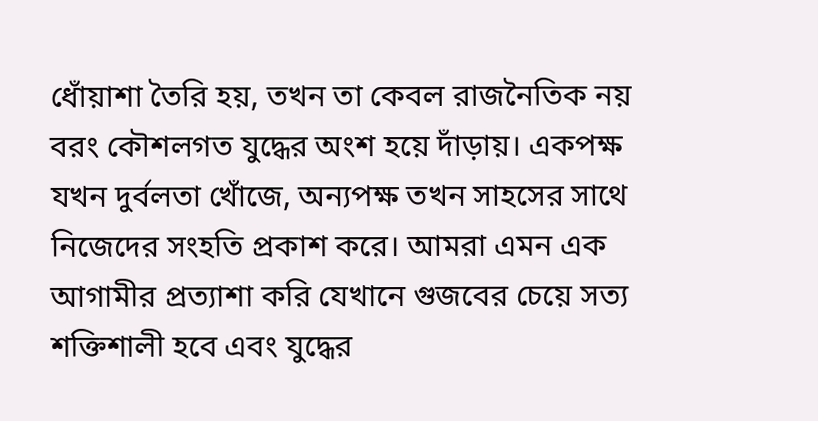ধোঁয়াশা তৈরি হয়, তখন তা কেবল রাজনৈতিক নয় বরং কৌশলগত যুদ্ধের অংশ হয়ে দাঁড়ায়। একপক্ষ যখন দুর্বলতা খোঁজে, অন্যপক্ষ তখন সাহসের সাথে নিজেদের সংহতি প্রকাশ করে। আমরা এমন এক আগামীর প্রত্যাশা করি যেখানে গুজবের চেয়ে সত্য শক্তিশালী হবে এবং যুদ্ধের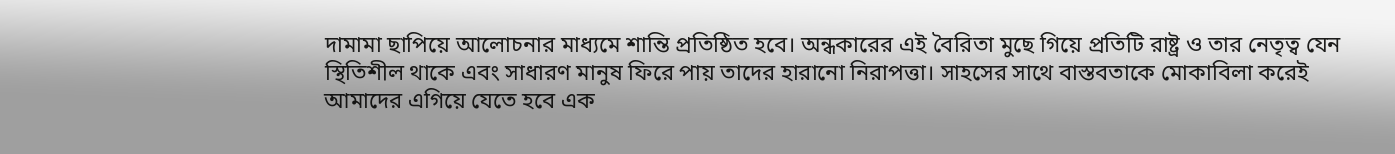দামামা ছাপিয়ে আলোচনার মাধ্যমে শান্তি প্রতিষ্ঠিত হবে। অন্ধকারের এই বৈরিতা মুছে গিয়ে প্রতিটি রাষ্ট্র ও তার নেতৃত্ব যেন স্থিতিশীল থাকে এবং সাধারণ মানুষ ফিরে পায় তাদের হারানো নিরাপত্তা। সাহসের সাথে বাস্তবতাকে মোকাবিলা করেই আমাদের এগিয়ে যেতে হবে এক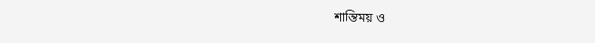শান্তিময় ও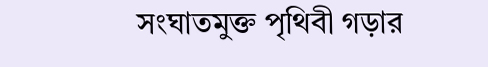সংঘাতমুক্ত পৃথিবী গড়ার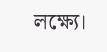লক্ষ্যে।